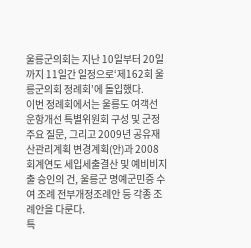울릉군의회는 지난 10일부터 20일까지 11일간 일정으로‘제162회 울릉군의회 정례회’에 돌입했다.
이번 정례회에서는 울릉도 여객선 운항개선 특별위원회 구성 및 군정 주요 질문, 그리고 2009년 공유재산관리계획 변경계획(안)과 2008 회계연도 세입세출결산 및 예비비지출 승인의 건, 울릉군 명예군민증 수여 조례 전부개정조례안 등 각종 조례안을 다룬다.
특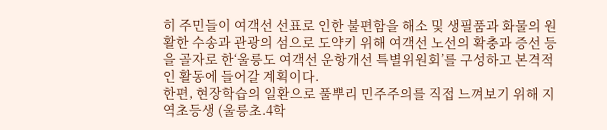히 주민들이 여객선 선표로 인한 불편함을 해소 및 생필품과 화물의 원활한 수송과 관광의 섬으로 도약키 위해 여객선 노선의 확충과 증선 등을 골자로 한‘울릉도 여객선 운항개선 특별위원회’를 구성하고 본격적인 활동에 들어갈 계획이다.
한편, 현장학습의 일환으로 풀뿌리 민주주의를 직접 느껴보기 위해 지역초등생 (울릉초.4학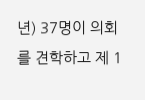년) 37명이 의회를 견학하고 제 1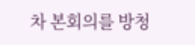차 본회의를 방청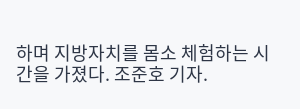하며 지방자치를 몸소 체험하는 시간을 가졌다. 조준호 기자.